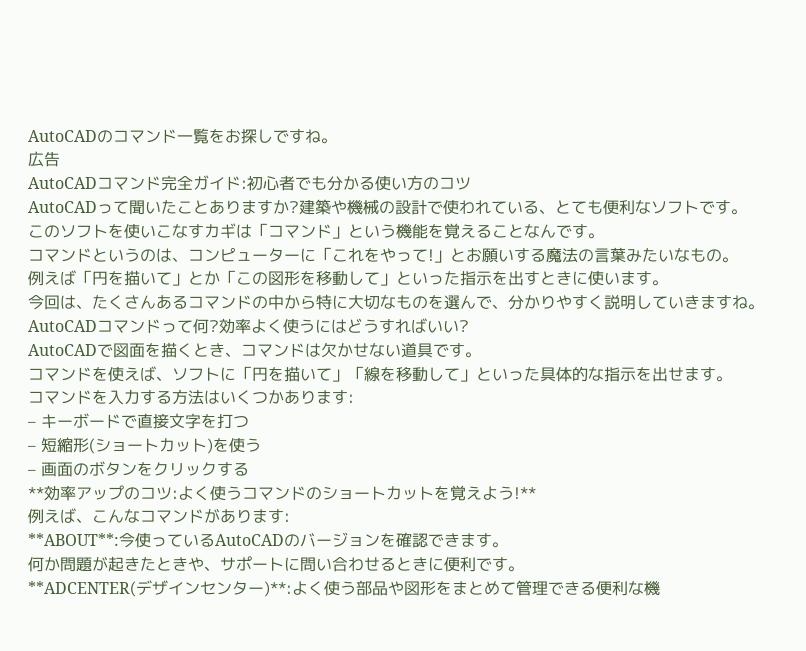AutoCADのコマンド一覧をお探しですね。
広告
AutoCADコマンド完全ガイド:初心者でも分かる使い方のコツ
AutoCADって聞いたことありますか?建築や機械の設計で使われている、とても便利なソフトです。
このソフトを使いこなすカギは「コマンド」という機能を覚えることなんです。
コマンドというのは、コンピューターに「これをやって!」とお願いする魔法の言葉みたいなもの。
例えば「円を描いて」とか「この図形を移動して」といった指示を出すときに使います。
今回は、たくさんあるコマンドの中から特に大切なものを選んで、分かりやすく説明していきますね。
AutoCADコマンドって何?効率よく使うにはどうすればいい?
AutoCADで図面を描くとき、コマンドは欠かせない道具です。
コマンドを使えば、ソフトに「円を描いて」「線を移動して」といった具体的な指示を出せます。
コマンドを入力する方法はいくつかあります:
– キーボードで直接文字を打つ
– 短縮形(ショートカット)を使う
– 画面のボタンをクリックする
**効率アップのコツ:よく使うコマンドのショートカットを覚えよう!**
例えば、こんなコマンドがあります:
**ABOUT**:今使っているAutoCADのバージョンを確認できます。
何か問題が起きたときや、サポートに問い合わせるときに便利です。
**ADCENTER(デザインセンター)**:よく使う部品や図形をまとめて管理できる便利な機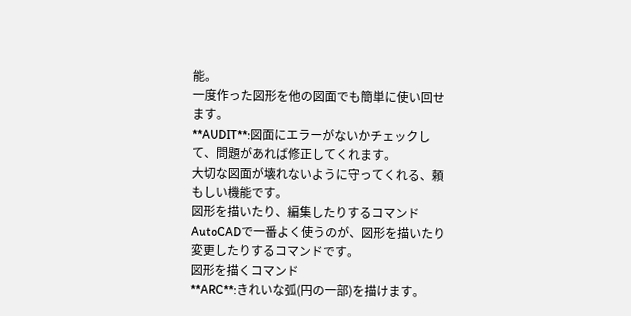能。
一度作った図形を他の図面でも簡単に使い回せます。
**AUDIT**:図面にエラーがないかチェックして、問題があれば修正してくれます。
大切な図面が壊れないように守ってくれる、頼もしい機能です。
図形を描いたり、編集したりするコマンド
AutoCADで一番よく使うのが、図形を描いたり変更したりするコマンドです。
図形を描くコマンド
**ARC**:きれいな弧(円の一部)を描けます。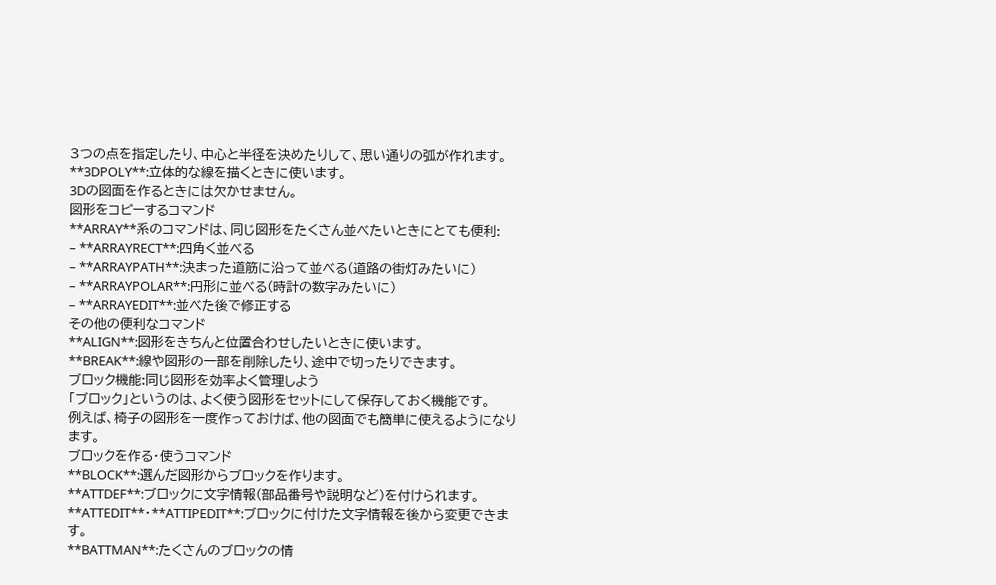3つの点を指定したり、中心と半径を決めたりして、思い通りの弧が作れます。
**3DPOLY**:立体的な線を描くときに使います。
3Dの図面を作るときには欠かせません。
図形をコピーするコマンド
**ARRAY**系のコマンドは、同じ図形をたくさん並べたいときにとても便利:
– **ARRAYRECT**:四角く並べる
– **ARRAYPATH**:決まった道筋に沿って並べる(道路の街灯みたいに)
– **ARRAYPOLAR**:円形に並べる(時計の数字みたいに)
– **ARRAYEDIT**:並べた後で修正する
その他の便利なコマンド
**ALIGN**:図形をきちんと位置合わせしたいときに使います。
**BREAK**:線や図形の一部を削除したり、途中で切ったりできます。
ブロック機能:同じ図形を効率よく管理しよう
「ブロック」というのは、よく使う図形をセットにして保存しておく機能です。
例えば、椅子の図形を一度作っておけば、他の図面でも簡単に使えるようになります。
ブロックを作る・使うコマンド
**BLOCK**:選んだ図形からブロックを作ります。
**ATTDEF**:ブロックに文字情報(部品番号や説明など)を付けられます。
**ATTEDIT**・**ATTIPEDIT**:ブロックに付けた文字情報を後から変更できます。
**BATTMAN**:たくさんのブロックの情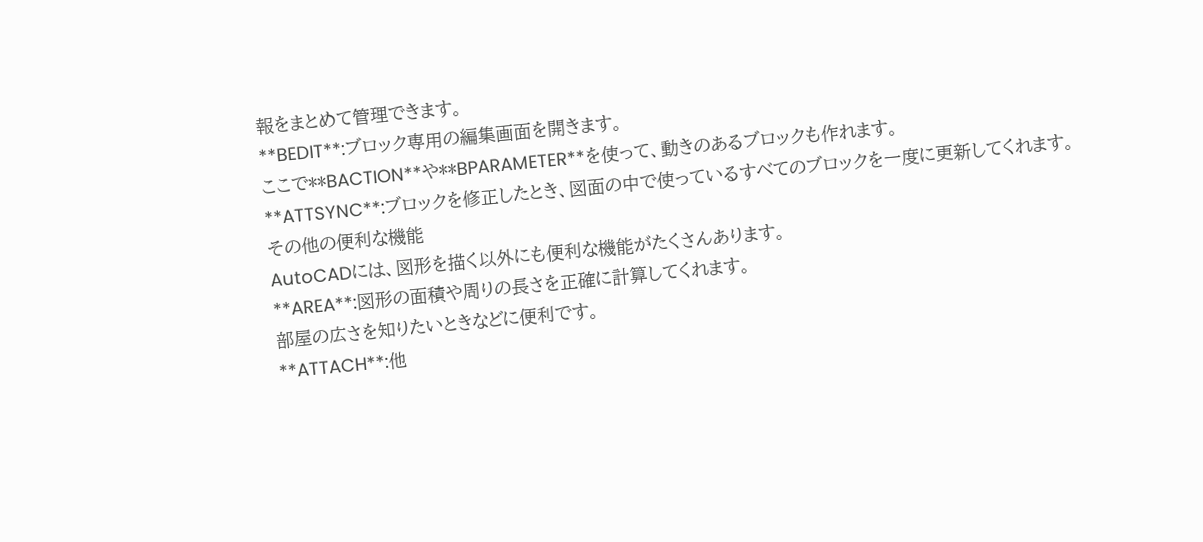報をまとめて管理できます。
**BEDIT**:ブロック専用の編集画面を開きます。
ここで**BACTION**や**BPARAMETER**を使って、動きのあるブロックも作れます。
**ATTSYNC**:ブロックを修正したとき、図面の中で使っているすべてのブロックを一度に更新してくれます。
その他の便利な機能
AutoCADには、図形を描く以外にも便利な機能がたくさんあります。
**AREA**:図形の面積や周りの長さを正確に計算してくれます。
部屋の広さを知りたいときなどに便利です。
**ATTACH**:他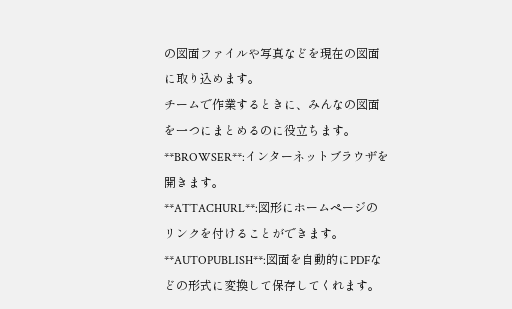の図面ファイルや写真などを現在の図面に取り込めます。
チームで作業するときに、みんなの図面を一つにまとめるのに役立ちます。
**BROWSER**:インターネットブラウザを開きます。
**ATTACHURL**:図形にホームページのリンクを付けることができます。
**AUTOPUBLISH**:図面を自動的にPDFなどの形式に変換して保存してくれます。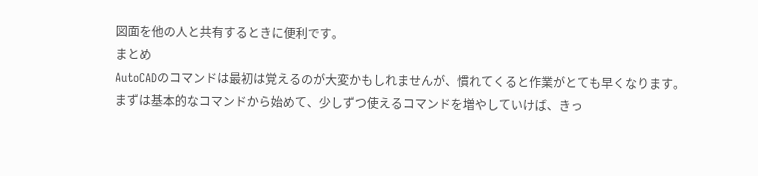図面を他の人と共有するときに便利です。
まとめ
AutoCADのコマンドは最初は覚えるのが大変かもしれませんが、慣れてくると作業がとても早くなります。
まずは基本的なコマンドから始めて、少しずつ使えるコマンドを増やしていけば、きっ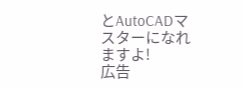とAutoCADマスターになれますよ!
広告